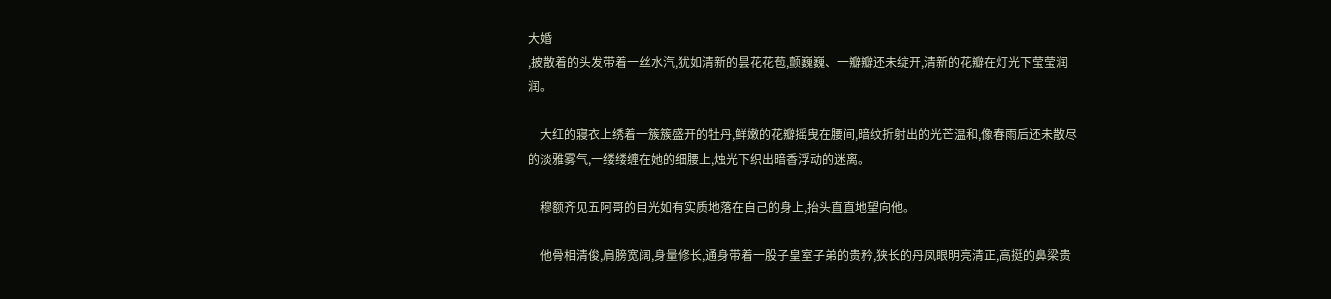大婚
,披散着的头发带着一丝水汽,犹如清新的昙花花苞,颤巍巍、一瓣瓣还未绽开,清新的花瓣在灯光下莹莹润润。

    大红的寢衣上绣着一簇簇盛开的牡丹,鲜嫩的花瓣摇曳在腰间,暗纹折射出的光芒温和,像春雨后还未散尽的淡雅雾气,一缕缕缠在她的细腰上,烛光下织出暗香浮动的迷离。

    穆额齐见五阿哥的目光如有实质地落在自己的身上,抬头直直地望向他。

    他骨相清俊,肩膀宽阔,身量修长,通身带着一股子皇室子弟的贵矜,狭长的丹凤眼明亮清正,高挺的鼻梁贵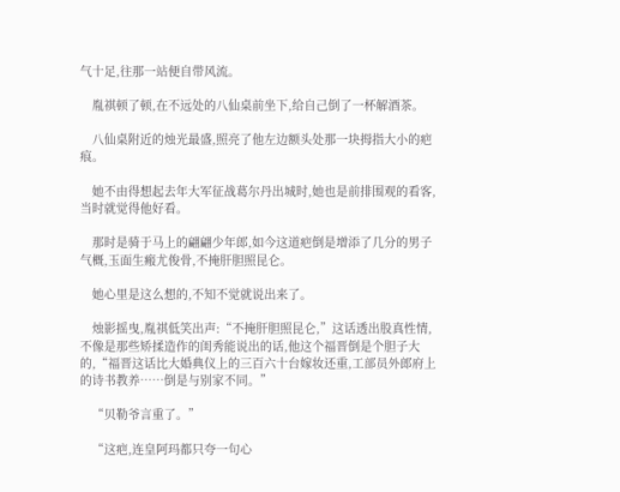气十足,往那一站便自带风流。

    胤祺顿了顿,在不远处的八仙桌前坐下,给自己倒了一杯解酒茶。

    八仙桌附近的烛光最盛,照亮了他左边额头处那一块拇指大小的疤痕。

    她不由得想起去年大军征战葛尔丹出城时,她也是前排围观的看客,当时就觉得他好看。

    那时是骑于马上的翩翩少年郎,如今这道疤倒是增添了几分的男子气概,玉面生瘢尤俊骨,不掩肝胆照昆仑。

    她心里是这么想的,不知不觉就说出来了。

    烛影摇曳,胤祺低笑出声:“不掩肝胆照昆仑,”这话透出股真性情,不像是那些矫揉造作的闺秀能说出的话,他这个福晋倒是个胆子大的,“福晋这话比大婚典仪上的三百六十台嫁妆还重,工部员外郎府上的诗书教养……倒是与别家不同。”

    “贝勒爷言重了。”

    “这疤,连皇阿玛都只夸一句心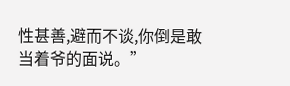性甚善,避而不谈,你倒是敢当着爷的面说。”